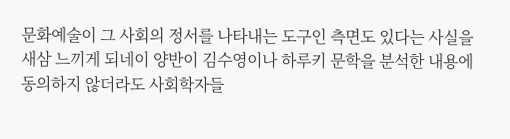문화예술이 그 사회의 정서를 나타내는 도구인 측면도 있다는 사실을 새삼 느끼게 되네이 양반이 김수영이나 하루키 문학을 분석한 내용에 동의하지 않더라도 사회학자들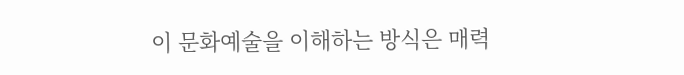이 문화예술을 이해하는 방식은 매력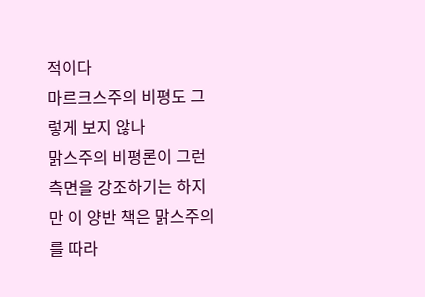적이다
마르크스주의 비평도 그렇게 보지 않나
맑스주의 비평론이 그런 측면을 강조하기는 하지만 이 양반 책은 맑스주의를 따라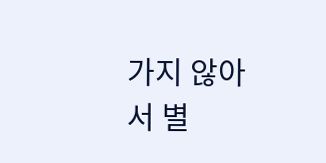가지 않아서 별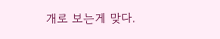개로 보는게 맞다.